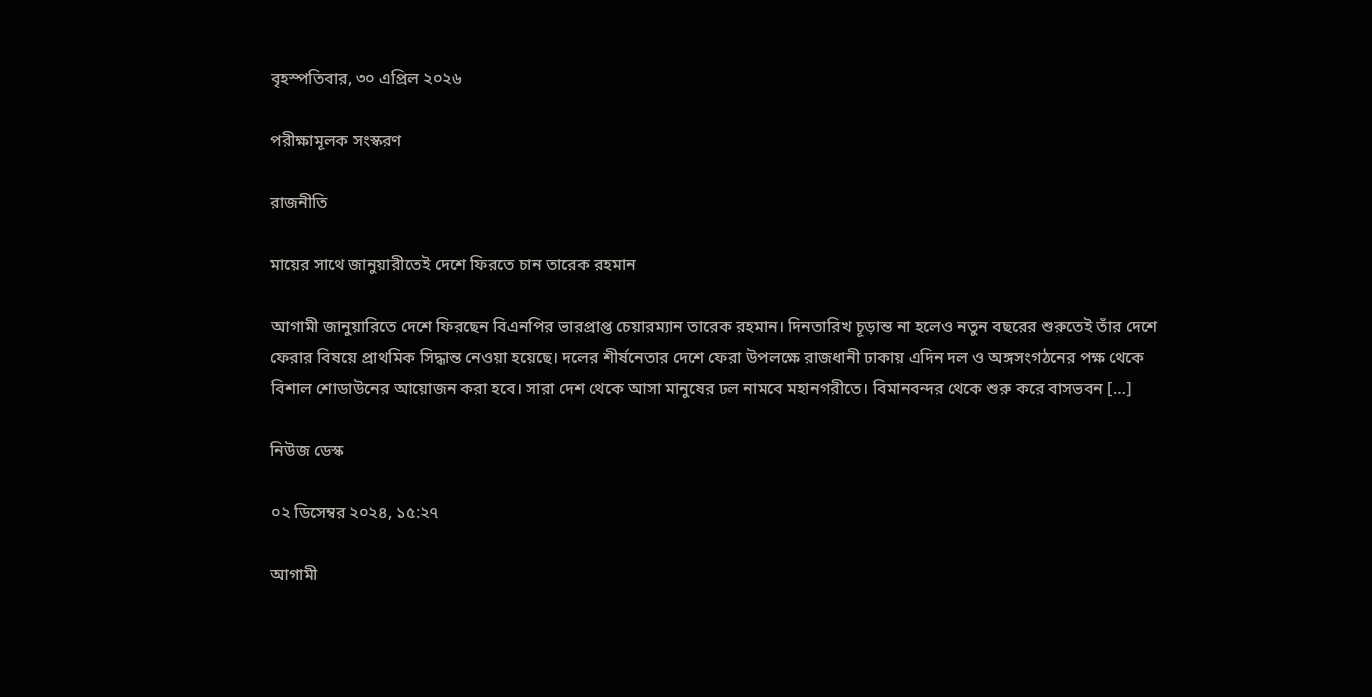বৃহস্পতিবার, ৩০ এপ্রিল ২০২৬

পরীক্ষামূলক সংস্করণ

রাজনীতি

মায়ের সাথে জানুয়ারীতেই দেশে ফিরতে চান তারেক রহমান

আগামী জানুয়ারিতে দেশে ফিরছেন বিএনপির ভারপ্রাপ্ত চেয়ারম্যান তারেক রহমান। দিনতারিখ চূড়ান্ত না হলেও নতুন বছরের শুরুতেই তাঁর দেশে ফেরার বিষয়ে প্রাথমিক সিদ্ধান্ত নেওয়া হয়েছে। দলের শীর্ষনেতার দেশে ফেরা উপলক্ষে রাজধানী ঢাকায় এদিন দল ও অঙ্গসংগঠনের পক্ষ থেকে বিশাল শোডাউনের আয়োজন করা হবে। সারা দেশ থেকে আসা মানুষের ঢল নামবে মহানগরীতে। বিমানবন্দর থেকে শুরু করে বাসভবন […]

নিউজ ডেস্ক

০২ ডিসেম্বর ২০২৪, ১৫:২৭

আগামী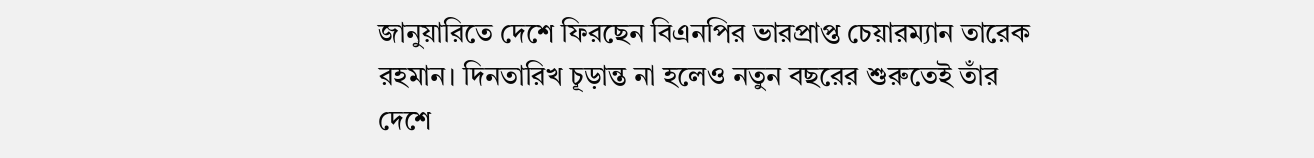জানুয়ারিতে দেশে ফিরছেন বিএনপির ভারপ্রাপ্ত চেয়ারম্যান তারেক রহমান। দিনতারিখ চূড়ান্ত না হলেও নতুন বছরের শুরুতেই তাঁর দেশে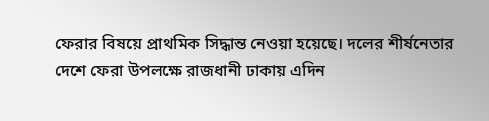ফেরার বিষয়ে প্রাথমিক সিদ্ধান্ত নেওয়া হয়েছে। দলের শীর্ষনেতার দেশে ফেরা উপলক্ষে রাজধানী ঢাকায় এদিন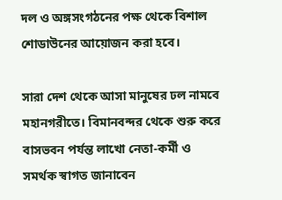দল ও অঙ্গসংগঠনের পক্ষ থেকে বিশাল শোডাউনের আয়োজন করা হবে।

সারা দেশ থেকে আসা মানুষের ঢল নামবে মহানগরীতে। বিমানবন্দর থেকে শুরু করে বাসভবন পর্যন্ত লাখো নেতা-কর্মী ও সমর্থক স্বাগত জানাবেন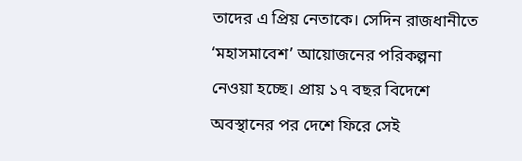তাদের এ প্রিয় নেতাকে। সেদিন রাজধানীতে ‘মহাসমাবেশ’ আয়োজনের পরিকল্পনা নেওয়া হচ্ছে। প্রায় ১৭ বছর বিদেশে অবস্থানের পর দেশে ফিরে সেই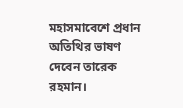মহাসমাবেশে প্রধান অতিথির ভাষণ দেবেন তারেক রহমান।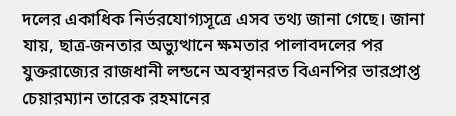দলের একাধিক নির্ভরযোগ্যসূত্রে এসব তথ্য জানা গেছে। জানা যায়, ছাত্র-জনতার অভ্যুত্থানে ক্ষমতার পালাবদলের পর যুক্তরাজ্যের রাজধানী লন্ডনে অবস্থানরত বিএনপির ভারপ্রাপ্ত চেয়ারম্যান তারেক রহমানের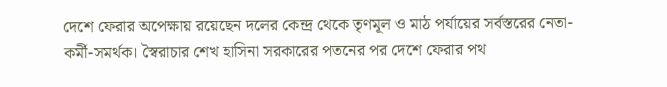দেশে ফেরার অপেক্ষায় রয়েছেন দলের কেন্দ্র থেকে তৃণমূল ও মাঠ পর্যায়ের সর্বস্তরের নেতা-কর্মী-সমর্থক। স্বৈরাচার শেখ হাসিনা সরকারের পতনের পর দেশে ফেরার পথ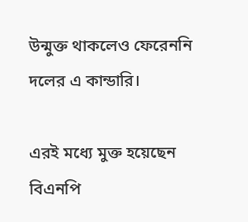উন্মুক্ত থাকলেও ফেরেননি দলের এ কান্ডারি।

এরই মধ্যে মুক্ত হয়েছেন বিএনপি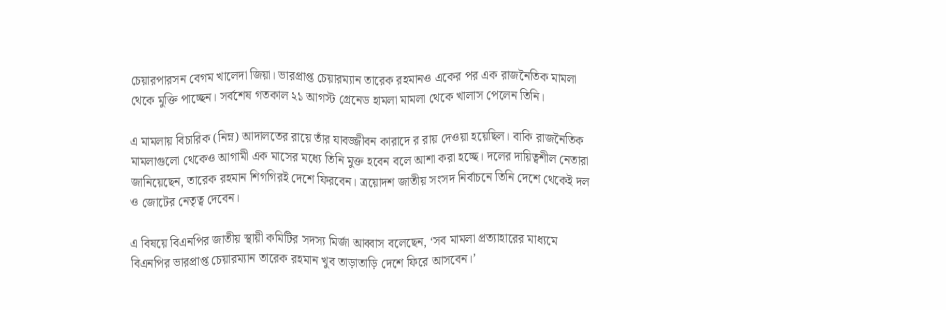চেয়ারপারসন বেগম খালেদা জিয়া। ভারপ্রাপ্ত চেয়ারম্যান তারেক রহমানও একের পর এক রাজনৈতিক মামলা থেকে মুক্তি পাচ্ছেন। সর্বশেষ গতকাল ২১ আগস্ট গ্রেনেড হামলা মামলা থেকে খালাস পেলেন তিনি।

এ মামলায় বিচারিক (নিম্ন) আদালতের রায়ে তাঁর যাবজ্জীবন কারাদে র রায় দেওয়া হয়েছিল। বাকি রাজনৈতিক মামলাগুলো থেকেও আগামী এক মাসের মধ্যে তিনি মুক্ত হবেন বলে আশা করা হচ্ছে। দলের দায়িত্বশীল নেতারা জানিয়েছেন, তারেক রহমান শিগগিরই দেশে ফিরবেন। ত্রয়োদশ জাতীয় সংসদ নির্বাচনে তিনি দেশে থেকেই দল ও জোটের নেতৃত্ব দেবেন।

এ বিষয়ে বিএনপির জাতীয় স্থায়ী কমিটির সদস্য মির্জা আব্বাস বলেছেন, ‘সব মামলা প্রত্যাহারের মাধ্যমে বিএনপির ভারপ্রাপ্ত চেয়ারম্যান তারেক রহমান খুব তাড়াতাড়ি দেশে ফিরে আসবেন।’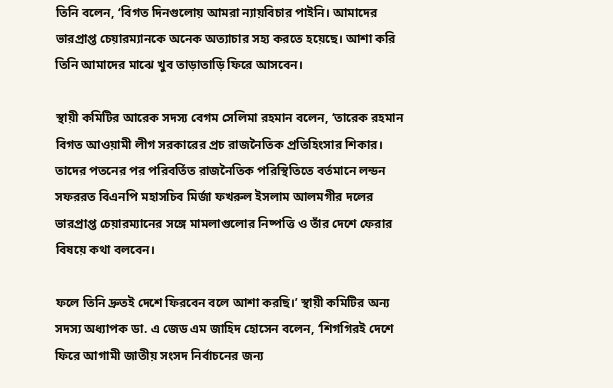তিনি বলেন, ‘বিগত দিনগুলোয় আমরা ন্যায়বিচার পাইনি। আমাদের ভারপ্রাপ্ত চেয়ারম্যানকে অনেক অত্যাচার সহ্য করতে হয়েছে। আশা করি তিনি আমাদের মাঝে খুব তাড়াতাড়ি ফিরে আসবেন।

স্থায়ী কমিটির আরেক সদস্য বেগম সেলিমা রহমান বলেন, ‘তারেক রহমান বিগত আওয়ামী লীগ সরকারের প্রচ রাজনৈতিক প্রতিহিংসার শিকার। তাদের পতনের পর পরিবর্তিত রাজনৈতিক পরিস্থিতিতে বর্তমানে লন্ডন সফররত বিএনপি মহাসচিব মির্জা ফখরুল ইসলাম আলমগীর দলের ভারপ্রাপ্ত চেয়ারম্যানের সঙ্গে মামলাগুলোর নিষ্পত্তি ও তাঁর দেশে ফেরার বিষয়ে কথা বলবেন।

ফলে তিনি দ্রুতই দেশে ফিরবেন বলে আশা করছি।’ স্থায়ী কমিটির অন্য সদস্য অধ্যাপক ডা. এ জেড এম জাহিদ হোসেন বলেন, ‘শিগগিরই দেশে ফিরে আগামী জাতীয় সংসদ নির্বাচনের জন্য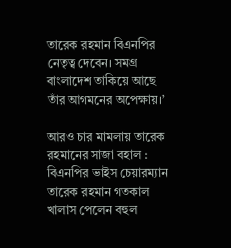তারেক রহমান বিএনপির নেতৃত্ব দেবেন। সমগ্র বাংলাদেশ তাকিয়ে আছে তাঁর আগমনের অপেক্ষায়।’

আরও চার মামলায় তারেক রহমানের সাজা বহাল : বিএনপির ভাইস চেয়ারম্যান তারেক রহমান গতকাল খালাস পেলেন বহুল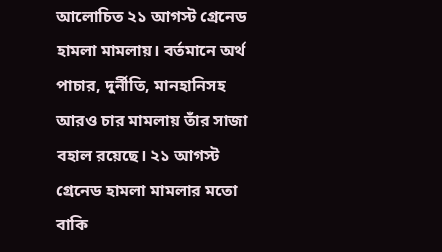আলোচিত ২১ আগস্ট গ্রেনেড হামলা মামলায়। বর্তমানে অর্থ পাচার, দুর্নীতি, মানহানিসহ আরও চার মামলায় তাঁর সাজা বহাল রয়েছে। ২১ আগস্ট গ্রেনেড হামলা মামলার মতো বাকি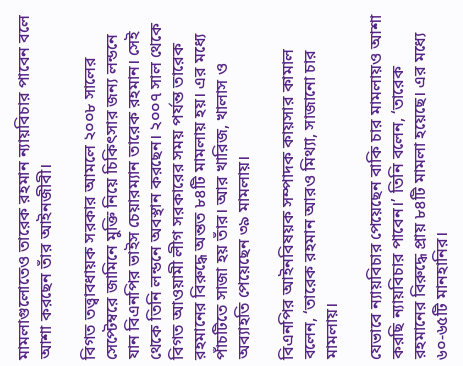মামলাগুলোতেও তারেক রহমান ন্যায়বিচার পাবেন বলে আশা করছেন তাঁর আইনজীবী।

বিগত তত্ত্বাবধায়ক সরকার আমলে ২০০৮ সালের সেপ্টেম্বরে জামিনে মুক্তি নিয়ে চিকিৎসার জন্য লন্ডনে যান বিএনপির ভাইস চেয়ারম্যান তারেক রহমান। সেই থেকে তিনি লন্ডনে অবস্থান করছেন। ২০০৭ সাল থেকে বিগত আওয়ামী লীগ সরকারের সময় পর্যন্ত তারেক রহমানের বিরুদ্ধে অন্তত ৮৪টি মামলায় হয়। এর মধ্যে পাঁচটিতে সাজা হয় তাঁর। আর খারিজ, খালাস ও অব্যাহতি পেয়েছেন ৩৯ মামলায়।

বিএনপির আইনবিষয়ক সম্পাদক কায়সার কামাল  বলেন, ‘তারেক রহমান আরও মিথ্যা, সাজানো চার মামলায়।

যেভাবে ন্যায়বিচার পেয়েছেন বাকি চার মামলায়ও আশা করছি ন্যায়বিচার পাবেন।’ তিনি বলেন, ‘তারেক রহমানের বিরুদ্ধে প্রায় ৮৪টি মামলা হয়েছে। এর মধ্যে ৬০-৬৫টি মানহানির।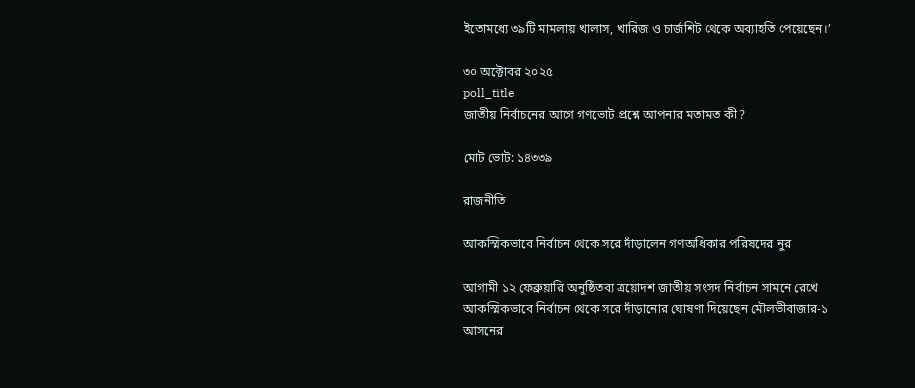ইতোমধ্যে ৩৯টি মামলায় খালাস, খারিজ ও চার্জশিট থেকে অব্যাহতি পেয়েছেন।’

৩০ অক্টোবর ২০২৫
poll_title
জাতীয় নির্বাচনের আগে গণভোট প্রশ্নে আপনার মতামত কী?

মোট ভোট: ১৪৩৩৯

রাজনীতি

আকস্মিকভাবে নির্বাচন থেকে সরে দাঁড়ালেন গণঅধিকার পরিষদের নুর

আগামী ১২ ফেব্রুয়ারি অনুষ্ঠিতব্য ত্রয়োদশ জাতীয় সংসদ নির্বাচন সামনে রেখে আকস্মিকভাবে নির্বাচন থেকে সরে দাঁড়ানোর ঘোষণা দিয়েছেন মৌলভীবাজার-১ আসনের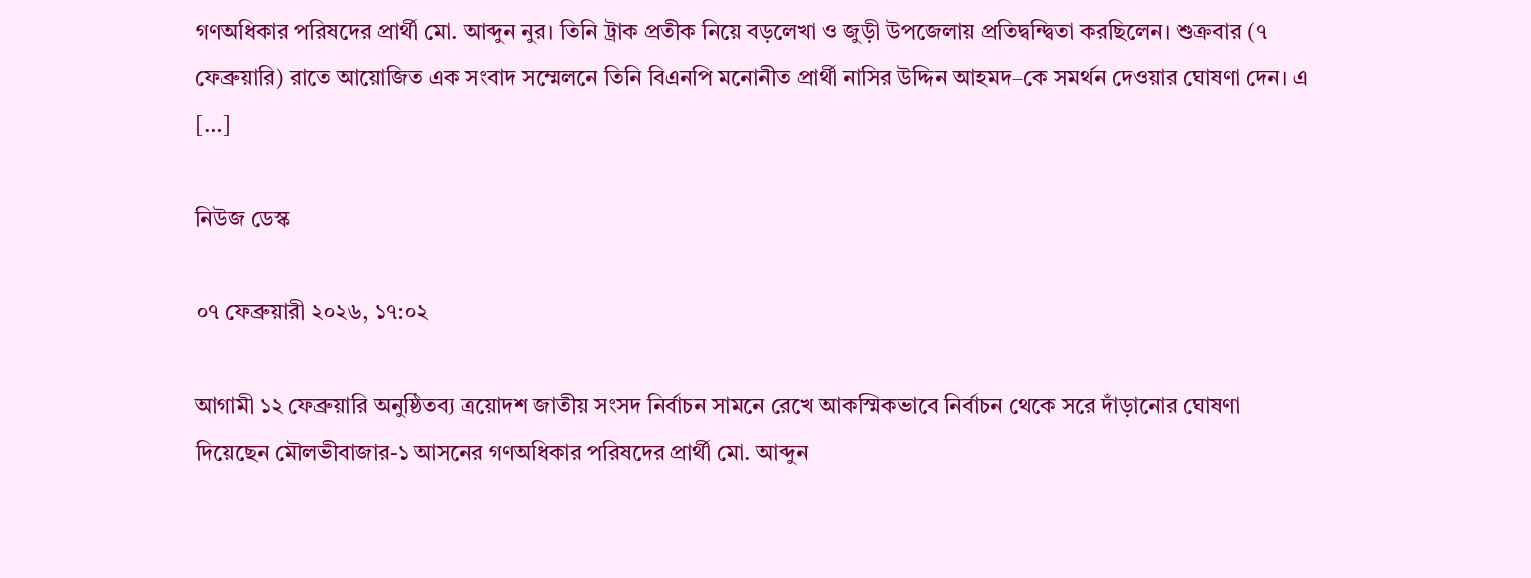গণঅধিকার পরিষদের প্রার্থী মো. আব্দুন নুর। তিনি ট্রাক প্রতীক নিয়ে বড়লেখা ও জুড়ী উপজেলায় প্রতিদ্বন্দ্বিতা করছিলেন। শুক্রবার (৭ ফেব্রুয়ারি) রাতে আয়োজিত এক সংবাদ সম্মেলনে তিনি বিএনপি মনোনীত প্রার্থী নাসির উদ্দিন আহমদ–কে সমর্থন দেওয়ার ঘোষণা দেন। এ […]

নিউজ ডেস্ক

০৭ ফেব্রুয়ারী ২০২৬, ১৭:০২

আগামী ১২ ফেব্রুয়ারি অনুষ্ঠিতব্য ত্রয়োদশ জাতীয় সংসদ নির্বাচন সামনে রেখে আকস্মিকভাবে নির্বাচন থেকে সরে দাঁড়ানোর ঘোষণা দিয়েছেন মৌলভীবাজার-১ আসনের গণঅধিকার পরিষদের প্রার্থী মো. আব্দুন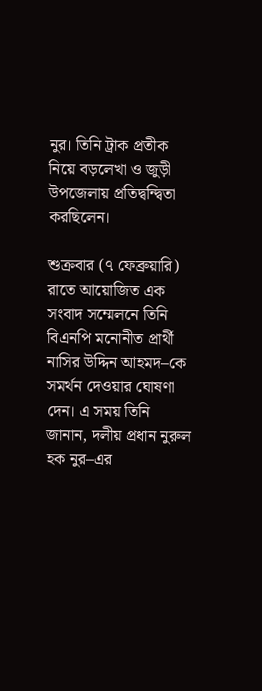নুর। তিনি ট্রাক প্রতীক নিয়ে বড়লেখা ও জুড়ী উপজেলায় প্রতিদ্বন্দ্বিতা করছিলেন।

শুক্রবার (৭ ফেব্রুয়ারি) রাতে আয়োজিত এক সংবাদ সম্মেলনে তিনি বিএনপি মনোনীত প্রার্থী নাসির উদ্দিন আহমদ–কে সমর্থন দেওয়ার ঘোষণা দেন। এ সময় তিনি জানান, দলীয় প্রধান নুরুল হক নুর–এর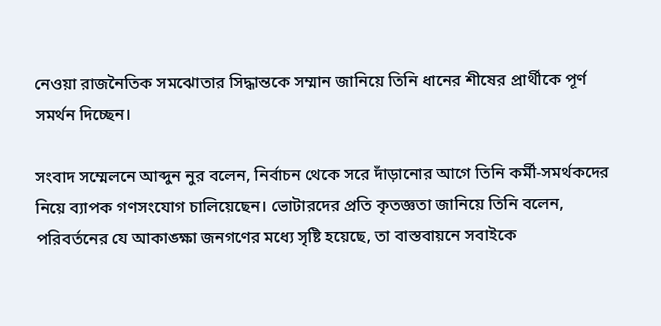নেওয়া রাজনৈতিক সমঝোতার সিদ্ধান্তকে সম্মান জানিয়ে তিনি ধানের শীষের প্রার্থীকে পূর্ণ সমর্থন দিচ্ছেন।

সংবাদ সম্মেলনে আব্দুন নুর বলেন, নির্বাচন থেকে সরে দাঁড়ানোর আগে তিনি কর্মী-সমর্থকদের নিয়ে ব্যাপক গণসংযোগ চালিয়েছেন। ভোটারদের প্রতি কৃতজ্ঞতা জানিয়ে তিনি বলেন, পরিবর্তনের যে আকাঙ্ক্ষা জনগণের মধ্যে সৃষ্টি হয়েছে, তা বাস্তবায়নে সবাইকে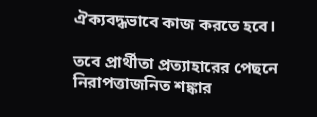ঐক্যবদ্ধভাবে কাজ করতে হবে।

তবে প্রার্থীতা প্রত্যাহারের পেছনে নিরাপত্তাজনিত শঙ্কার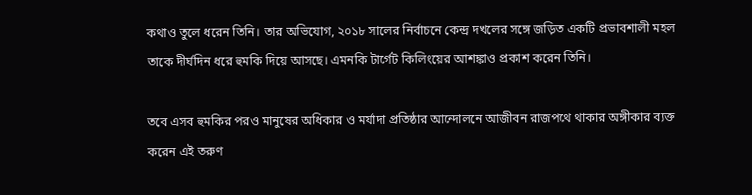কথাও তুলে ধরেন তিনি। তার অভিযোগ, ২০১৮ সালের নির্বাচনে কেন্দ্র দখলের সঙ্গে জড়িত একটি প্রভাবশালী মহল তাকে দীর্ঘদিন ধরে হুমকি দিয়ে আসছে। এমনকি টার্গেট কিলিংয়ের আশঙ্কাও প্রকাশ করেন তিনি।

তবে এসব হুমকির পরও মানুষের অধিকার ও মর্যাদা প্রতিষ্ঠার আন্দোলনে আজীবন রাজপথে থাকার অঙ্গীকার ব্যক্ত করেন এই তরুণ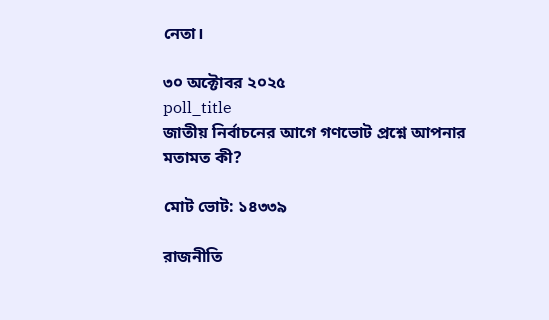নেতা।

৩০ অক্টোবর ২০২৫
poll_title
জাতীয় নির্বাচনের আগে গণভোট প্রশ্নে আপনার মতামত কী?

মোট ভোট: ১৪৩৩৯

রাজনীতি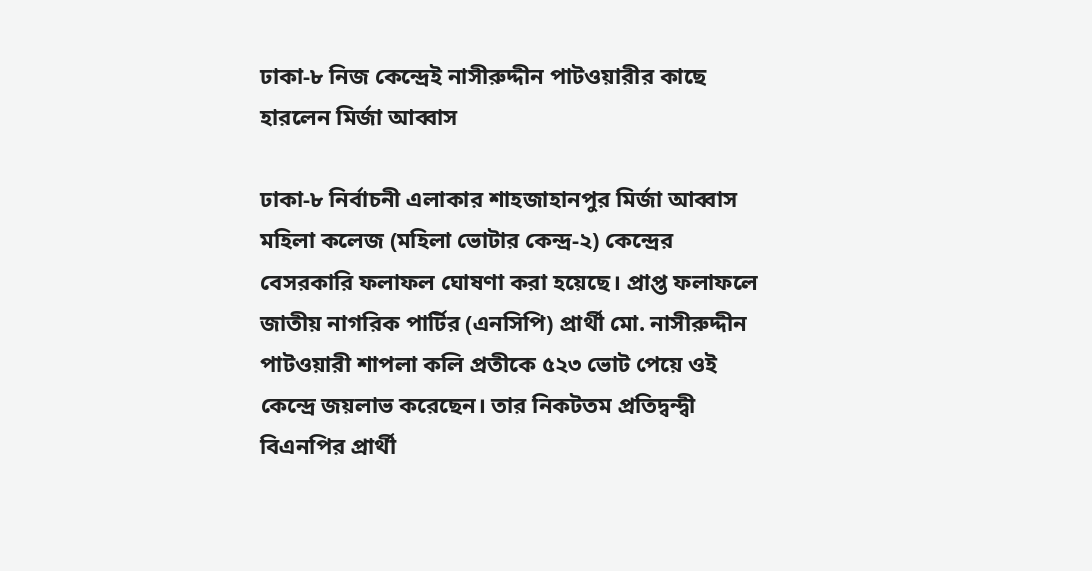ঢাকা-৮ নিজ কেন্দ্রেই নাসীরুদ্দীন পাটওয়ারীর কাছে হারলেন মির্জা আব্বাস

ঢাকা-৮ নির্বাচনী এলাকার শাহজাহানপুর মির্জা আব্বাস মহিলা কলেজ (মহিলা ভোটার কেন্দ্র-২) কেন্দ্রের বেসরকারি ফলাফল ঘোষণা করা হয়েছে। প্রাপ্ত ফলাফলে জাতীয় নাগরিক পার্টির (এনসিপি) প্রার্থী মো. নাসীরুদ্দীন পাটওয়ারী শাপলা কলি প্রতীকে ৫২৩ ভোট পেয়ে ওই কেন্দ্রে জয়লাভ করেছেন। তার নিকটতম প্রতিদ্বন্দ্বী বিএনপির প্রার্থী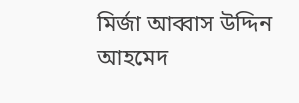মির্জা আব্বাস উদ্দিন আহমেদ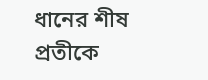ধানের শীষ প্রতীকে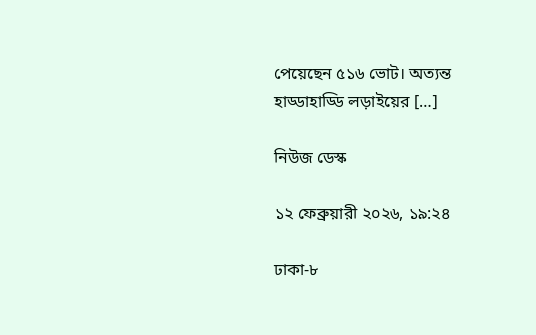পেয়েছেন ৫১৬ ভোট। অত্যন্ত হাড্ডাহাড্ডি লড়াইয়ের […]

নিউজ ডেস্ক

১২ ফেব্রুয়ারী ২০২৬, ১৯:২৪

ঢাকা-৮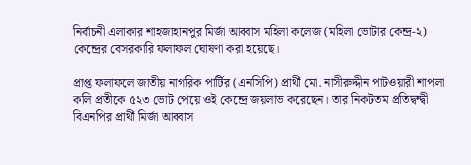নির্বাচনী এলাকার শাহজাহানপুর মির্জা আব্বাস মহিলা কলেজ (মহিলা ভোটার কেন্দ্র-২) কেন্দ্রের বেসরকারি ফলাফল ঘোষণা করা হয়েছে।

প্রাপ্ত ফলাফলে জাতীয় নাগরিক পার্টির (এনসিপি) প্রার্থী মো. নাসীরুদ্দীন পাটওয়ারী শাপলা কলি প্রতীকে ৫২৩ ভোট পেয়ে ওই কেন্দ্রে জয়লাভ করেছেন। তার নিকটতম প্রতিদ্বন্দ্বী বিএনপির প্রার্থী মির্জা আব্বাস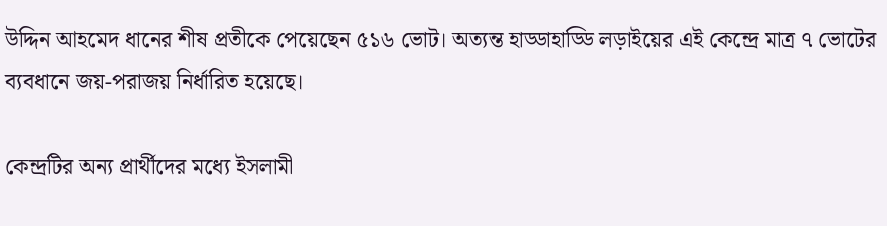উদ্দিন আহমেদ ধানের শীষ প্রতীকে পেয়েছেন ৫১৬ ভোট। অত্যন্ত হাড্ডাহাড্ডি লড়াইয়ের এই কেন্দ্রে মাত্র ৭ ভোটের ব্যবধানে জয়-পরাজয় নির্ধারিত হয়েছে।

কেন্দ্রটির অন্য প্রার্থীদের মধ্যে ইসলামী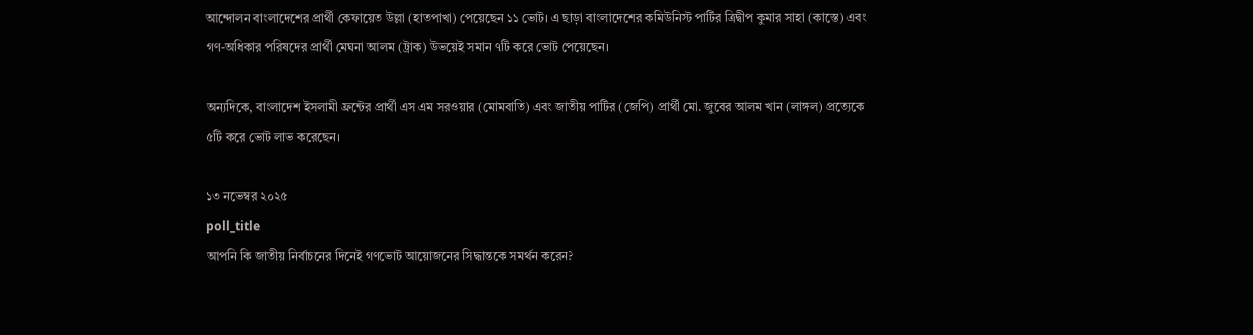আন্দোলন বাংলাদেশের প্রার্থী কেফায়েত উল্লা (হাতপাখা) পেয়েছেন ১১ ভোট। এ ছাড়া বাংলাদেশের কমিউনিস্ট পার্টির ত্রিদ্বীপ কুমার সাহা (কাস্তে) এবং গণ-অধিকার পরিষদের প্রার্থী মেঘনা আলম (ট্রাক) উভয়েই সমান ৭টি করে ভোট পেয়েছেন।

অন্যদিকে, বাংলাদেশ ইসলামী ফ্রন্টের প্রার্থী এস এম সরওয়ার (মোমবাতি) এবং জাতীয় পার্টির (জেপি) প্রার্থী মো. জুবের আলম খান (লাঙ্গল) প্রত্যেকে ৫টি করে ভোট লাভ করেছেন।

১৩ নভেম্বর ২০২৫
poll_title
আপনি কি জাতীয় নির্বাচনের দিনেই গণভোট আয়োজনের সিদ্ধান্তকে সমর্থন করেন?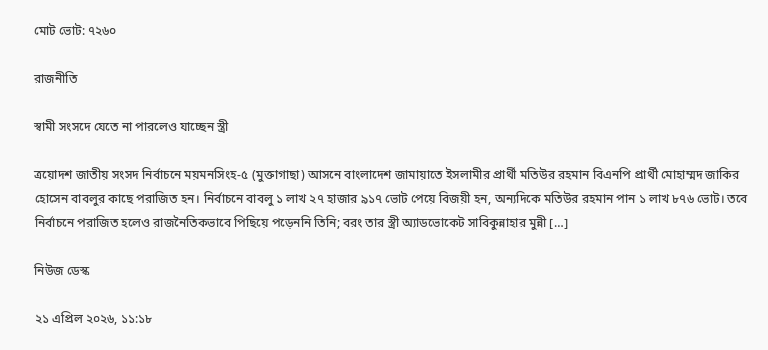মোট ভোট: ৭২৬০

রাজনীতি

স্বামী সংসদে যেতে না পারলেও যাচ্ছেন স্ত্রী

ত্রয়োদশ জাতীয় সংসদ নির্বাচনে ময়মনসিংহ-৫ (মুক্তাগাছা) আসনে বাংলাদেশ জামায়াতে ইসলামীর প্রার্থী মতিউর রহমান বিএনপি প্রার্থী মোহাম্মদ জাকির হোসেন বাবলুর কাছে পরাজিত হন। নির্বাচনে বাবলু ১ লাখ ২৭ হাজার ৯১৭ ভোট পেয়ে বিজয়ী হন, অন্যদিকে মতিউর রহমান পান ১ লাখ ৮৭৬ ভোট। তবে নির্বাচনে পরাজিত হলেও রাজনৈতিকভাবে পিছিয়ে পড়েননি তিনি; বরং তার স্ত্রী অ্যাডভোকেট সাবিকুন্নাহার মুন্নী […]

নিউজ ডেস্ক

২১ এপ্রিল ২০২৬, ১১:১৮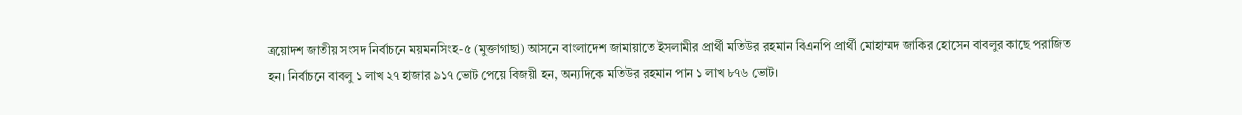ত্রয়োদশ জাতীয় সংসদ নির্বাচনে ময়মনসিংহ-৫ (মুক্তাগাছা) আসনে বাংলাদেশ জামায়াতে ইসলামীর প্রার্থী মতিউর রহমান বিএনপি প্রার্থী মোহাম্মদ জাকির হোসেন বাবলুর কাছে পরাজিত হন। নির্বাচনে বাবলু ১ লাখ ২৭ হাজার ৯১৭ ভোট পেয়ে বিজয়ী হন, অন্যদিকে মতিউর রহমান পান ১ লাখ ৮৭৬ ভোট।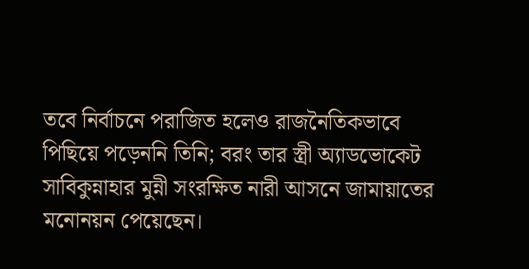তবে নির্বাচনে পরাজিত হলেও রাজনৈতিকভাবে পিছিয়ে পড়েননি তিনি; বরং তার স্ত্রী অ্যাডভোকেট সাবিকুন্নাহার মুন্নী সংরক্ষিত নারী আসনে জামায়াতের মনোনয়ন পেয়েছেন।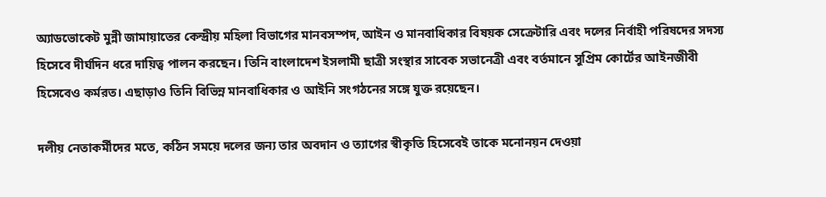অ্যাডভোকেট মুন্নী জামায়াতের কেন্দ্রীয় মহিলা বিভাগের মানবসম্পদ, আইন ও মানবাধিকার বিষয়ক সেক্রেটারি এবং দলের নির্বাহী পরিষদের সদস্য হিসেবে দীর্ঘদিন ধরে দায়িত্ব পালন করছেন। তিনি বাংলাদেশ ইসলামী ছাত্রী সংস্থার সাবেক সভানেত্রী এবং বর্তমানে সুপ্রিম কোর্টের আইনজীবী হিসেবেও কর্মরত। এছাড়াও তিনি বিভিন্ন মানবাধিকার ও আইনি সংগঠনের সঙ্গে যুক্ত রয়েছেন।

দলীয় নেতাকর্মীদের মতে, কঠিন সময়ে দলের জন্য তার অবদান ও ত্যাগের স্বীকৃতি হিসেবেই তাকে মনোনয়ন দেওয়া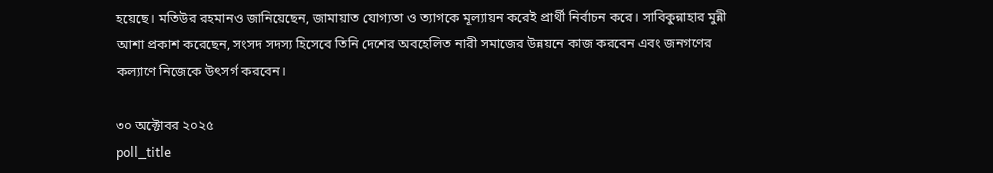হয়েছে। মতিউর রহমানও জানিয়েছেন, জামায়াত যোগ্যতা ও ত্যাগকে মূল্যায়ন করেই প্রার্থী নির্বাচন করে। সাবিকুন্নাহার মুন্নী আশা প্রকাশ করেছেন, সংসদ সদস্য হিসেবে তিনি দেশের অবহেলিত নারী সমাজের উন্নয়নে কাজ করবেন এবং জনগণের কল্যাণে নিজেকে উৎসর্গ করবেন।

৩০ অক্টোবর ২০২৫
poll_title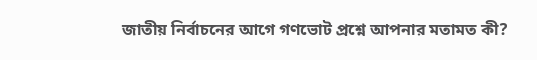জাতীয় নির্বাচনের আগে গণভোট প্রশ্নে আপনার মতামত কী?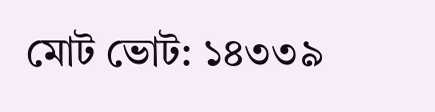মোট ভোট: ১৪৩৩৯